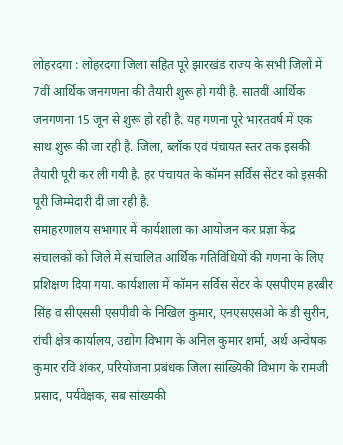लोहरदगा : लोहरदगा जिला सहित पूरे झारखंड राज्य के सभी जिलों में 7वीं आर्थिक जनगणना की तैयारी शुरू हो गयी है. सातवीं आर्थिक जनगणना 15 जून से शुरू हो रही है. यह गणना पूरे भारतवर्ष में एक साथ शुरू की जा रही है. जिला, ब्लॉक एवं पंचायत स्तर तक इसकी तैयारी पूरी कर ली गयी है. हर पंचायत के कॉमन सर्विस सेंटर को इसकी पूरी जिम्मेदारी दी जा रही है.
समाहरणालय सभागार में कार्यशाला का आयोजन कर प्रज्ञा केंद्र संचालकों को जिले में संचालित आर्थिक गतिविधियों की गणना के लिए प्रशिक्षण दिया गया. कार्यशाला में कॉमन सर्विस सेंटर के एसपीएम हरबीर सिंह व सीएससी एसपीवी के निखिल कुमार, एनएसएसओ के डी सुरीन, रांची क्षेत्र कार्यालय, उद्योग विभाग के अनिल कुमार शर्मा, अर्थ अन्वेषक कुमार रवि शंकर, परियोजना प्रबंधक जिला सांख्यिकी विभाग के रामजी प्रसाद, पर्यवेक्षक, सब सांख्यकी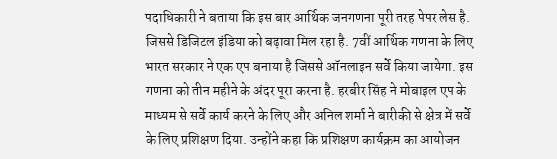पदाधिकारी ने बताया कि इस बार आर्थिक जनगणना पूरी तरह पेपर लेस है.
जिससे डिजिटल इंडिया को बढ़ावा मिल रहा है. 7वीं आर्थिक गणना के लिए भारत सरकार ने एक एप बनाया है जिससे ऑनलाइन सर्वे किया जायेगा. इस गणना को तीन महीने के अंदर पूरा करना है. हरबीर सिंह ने मोबाइल एप के माध्यम से सर्वे कार्य करने के लिए और अनिल शर्मा ने बारीकी से क्षेत्र में सर्वे के लिए प्रशिक्षण दिया. उन्होंने कहा कि प्रशिक्षण कार्यक्रम का आयोजन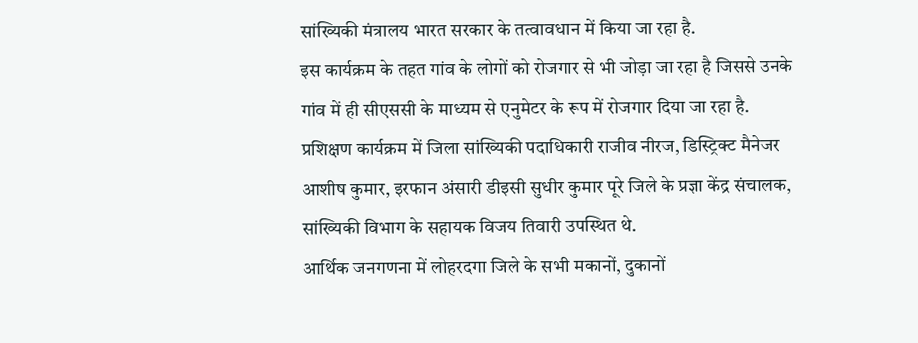सांख्यिकी मंत्रालय भारत सरकार के तत्वावधान में किया जा रहा है.
इस कार्यक्रम के तहत गांव के लोगों को रोजगार से भी जोड़ा जा रहा है जिससे उनके गांव में ही सीएससी के माध्यम से एनुमेटर के रूप में रोजगार दिया जा रहा है. प्रशिक्षण कार्यक्रम में जिला सांख्यिकी पदाधिकारी राजीव नीरज, डिस्ट्रिक्ट मैनेजर आशीष कुमार, इरफान अंसारी डीइसी सुधीर कुमार पूरे जिले के प्रज्ञा केंद्र संचालक, सांख्यिकी विभाग के सहायक विजय तिवारी उपस्थित थे.
आर्थिक जनगणना में लोहरदगा जिले के सभी मकानों, दुकानों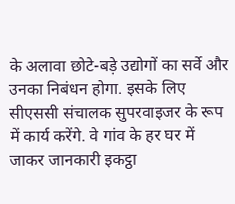के अलावा छोटे-बड़े उद्योगों का सर्वे और उनका निबंधन होगा. इसके लिए सीएससी संचालक सुपरवाइजर के रूप में कार्य करेंगे. वे गांव के हर घर में जाकर जानकारी इकट्ठा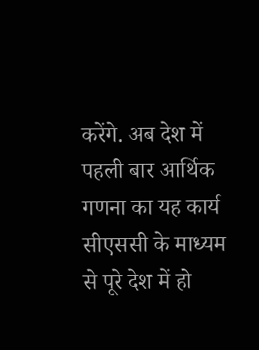करेंगे. अब देश में पहली बार आर्थिक गणना का यह कार्य सीएससी के माध्यम से पूरे देश में हो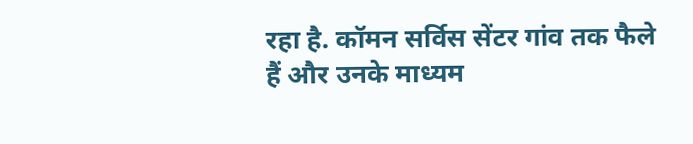रहा है. कॉमन सर्विस सेंटर गांव तक फैले हैं और उनके माध्यम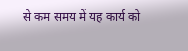से कम समय में यह कार्य को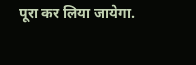पूरा कर लिया जायेगा.